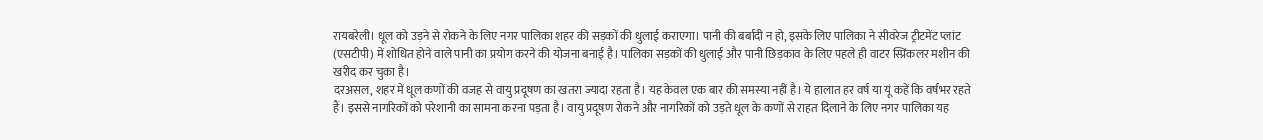रायबरेली। धूल को उड़ने से रोकने के लिए नगर पालिका शहर की सड़कों की धुलाई कराएगा। पानी की बर्बादी न हो, इसके लिए पालिका ने सीवरेज ट्रीटमेंट प्लांट (एसटीपी) में शोधित होने वाले पानी का प्रयोग करने की योजना बनाई है। पालिका सड़कों की धुलाई और पानी छिड़काव के लिए पहले ही वाटर स्प्रिंकलर मशीन की खरीद कर चुका है।
दरअसल, शहर में धूल कणों की वजह से वायु प्रदूषण का खतरा ज्यादा रहता है। यह केवल एक बार की समस्या नहीं है। ये हालात हर वर्ष या यूं कहें कि वर्षभर रहते हैं। इससे नागरिकों को परेशानी का सामना करना पड़ता है। वायु प्रदूषण रोकने और नागरिकों को उड़ते धूल के कणों से राहत दिलाने के लिए नगर पालिका यह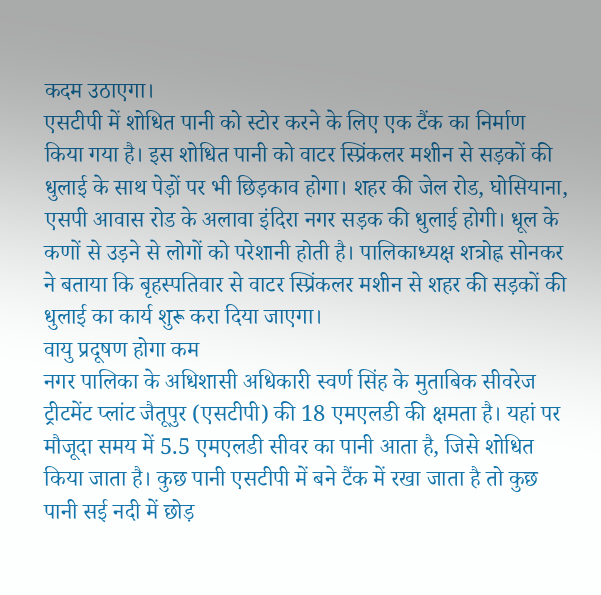कदम उठाएगा।
एसटीपी में शोधित पानी को स्टोर करने के लिए एक टैंक का निर्माण किया गया है। इस शोधित पानी को वाटर स्प्रिंकलर मशीन से सड़कों की धुलाई के साथ पेड़ों पर भी छिड़काव होगा। शहर की जेल रोड, घोसियाना, एसपी आवास रोड के अलावा इंदिरा नगर सड़क की धुलाई होगी। धूल के कणों से उड़ने से लोगों को परेशानी होती है। पालिकाध्यक्ष शत्रोह्न सोनकर ने बताया कि बृहस्पतिवार से वाटर स्प्रिंकलर मशीन से शहर की सड़कों की धुलाई का कार्य शुरू करा दिया जाएगा।
वायु प्रदूषण होगा कम
नगर पालिका के अधिशासी अधिकारी स्वर्ण सिंह के मुताबिक सीवरेज ट्रीटमेंट प्लांट जैतूपुर (एसटीपी) की 18 एमएलडी की क्षमता है। यहां पर मौजूदा समय में 5.5 एमएलडी सीवर का पानी आता है, जिसे शोधित किया जाता है। कुछ पानी एसटीपी में बने टैंक में रखा जाता है तो कुछ पानी सई नदी में छोड़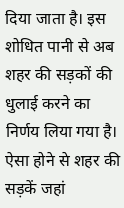दिया जाता है। इस शोधित पानी से अब शहर की सड़कों की धुलाई करने का निर्णय लिया गया है। ऐसा होने से शहर की सड़कें जहां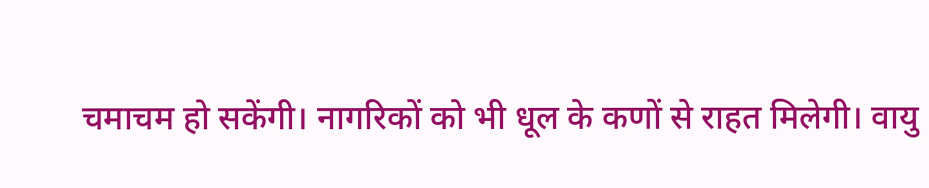चमाचम हो सकेंगी। नागरिकों को भी धूल के कणों से राहत मिलेगी। वायु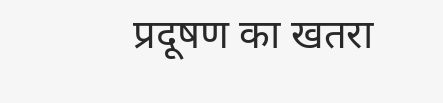प्रदूषण का खतरा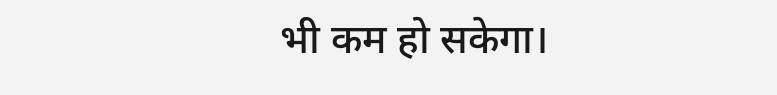भी कम हो सकेगा।